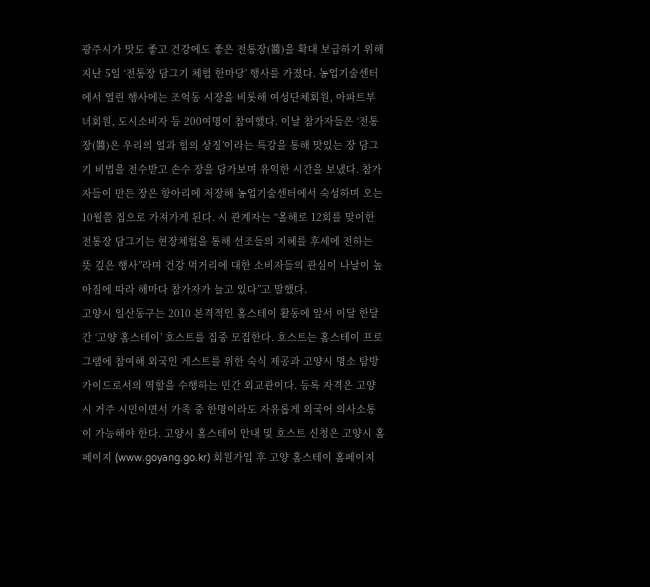광주시가 맛도 좋고 건강에도 좋은 전통장(醬)을 확대 보급하기 위해 지난 5일 ‘전통장 담그기 체험 한마당’ 행사를 가졌다. 농업기술센터에서 열린 행사에는 조억동 시장을 비롯해 여성단체회원, 아파트부녀회원, 도시소비자 등 200여명이 참여했다. 이날 참가자들은 ‘전통장(醬)은 우리의 얼과 힘의 상징’이라는 특강을 통해 맛있는 장 담그기 비법을 전수받고 손수 장을 담가보며 유익한 시간을 보냈다. 참가자들이 만든 장은 항아리에 저장해 농업기술센터에서 숙성하며 오는 10월쯤 집으로 가져가게 된다. 시 관계자는 “올해로 12회를 맞이한 전통장 담그기는 현장체험을 통해 선조들의 지혜를 후세에 전하는 뜻 깊은 행사”라며 건강 먹거리에 대한 소비자들의 관심이 나날이 높아짐에 따라 해마다 참가자가 늘고 있다”고 말했다.
고양시 일산동구는 2010 본격적인 홈스테이 활동에 앞서 이달 한달간 ‘고양 홈스테이’ 호스트를 집중 모집한다. 호스트는 홈스테이 프로그램에 참여해 외국인 게스트를 위한 숙식 제공과 고양시 명소 탐방 가이드로서의 역할을 수행하는 민간 외교관이다. 등록 자격은 고양시 거주 시민이면서 가족 중 한명이라도 자유롭게 외국어 의사소통이 가능해야 한다. 고양시 홈스테이 안내 및 호스트 신청은 고양시 홈페이지 (www.goyang.go.kr) 회원가입 후 고양 홈스테이 홈페이지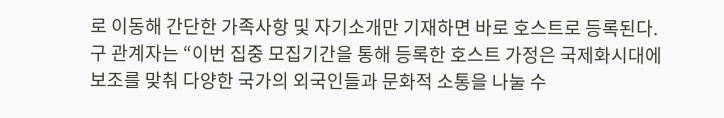로 이동해 간단한 가족사항 및 자기소개만 기재하면 바로 호스트로 등록된다. 구 관계자는 “이번 집중 모집기간을 통해 등록한 호스트 가정은 국제화시대에 보조를 맞춰 다양한 국가의 외국인들과 문화적 소통을 나눌 수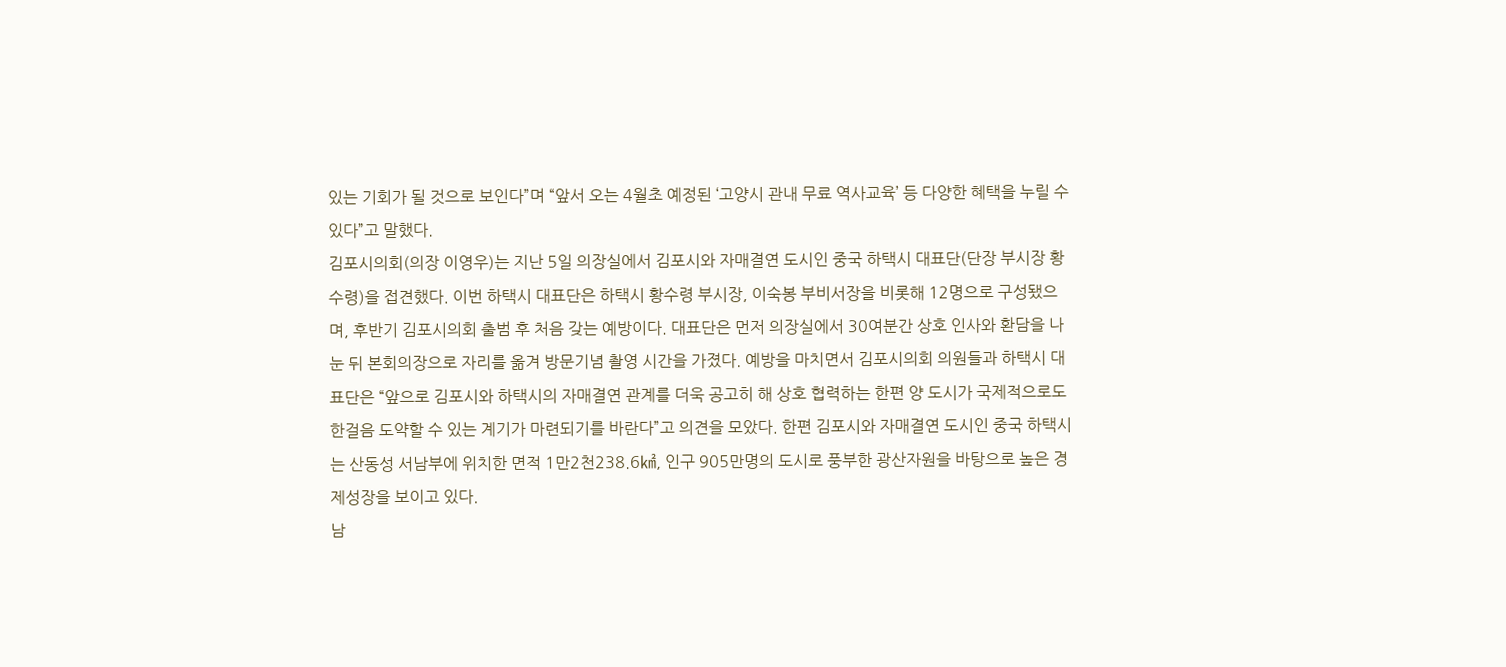있는 기회가 될 것으로 보인다”며 “앞서 오는 4월초 예정된 ‘고양시 관내 무료 역사교육’ 등 다양한 혜택을 누릴 수 있다”고 말했다.
김포시의회(의장 이영우)는 지난 5일 의장실에서 김포시와 자매결연 도시인 중국 하택시 대표단(단장 부시장 황수령)을 접견했다. 이번 하택시 대표단은 하택시 황수령 부시장, 이숙봉 부비서장을 비롯해 12명으로 구성됐으며, 후반기 김포시의회 출범 후 처음 갖는 예방이다. 대표단은 먼저 의장실에서 30여분간 상호 인사와 환담을 나눈 뒤 본회의장으로 자리를 옮겨 방문기념 촬영 시간을 가졌다. 예방을 마치면서 김포시의회 의원들과 하택시 대표단은 “앞으로 김포시와 하택시의 자매결연 관계를 더욱 공고히 해 상호 협력하는 한편 양 도시가 국제적으로도 한걸음 도약할 수 있는 계기가 마련되기를 바란다”고 의견을 모았다. 한편 김포시와 자매결연 도시인 중국 하택시는 산동성 서남부에 위치한 면적 1만2천238.6㎢, 인구 905만명의 도시로 풍부한 광산자원을 바탕으로 높은 경제성장을 보이고 있다.
남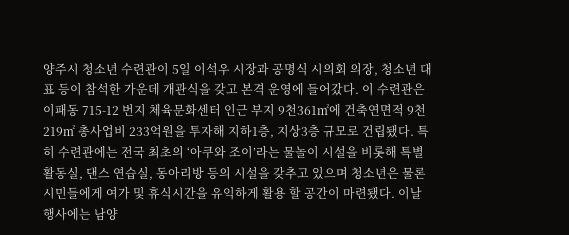양주시 청소년 수련관이 5일 이석우 시장과 공명식 시의회 의장, 청소년 대표 등이 참석한 가운데 개관식을 갖고 본격 운영에 들어갔다. 이 수련관은 이패동 715-12 번지 체육문화센터 인근 부지 9천361㎡에 건축연면적 9천219㎡ 총사업비 233억원을 투자해 지하1층, 지상3층 규모로 건립됐다. 특히 수련관에는 전국 최초의 ‘아쿠와 조이’라는 물놀이 시설을 비롯해 특별활동실, 댄스 연습실, 동아리방 등의 시설을 갖추고 있으며 청소년은 물론 시민들에게 여가 및 휴식시간을 유익하게 활용 할 공간이 마련됐다. 이날 행사에는 남양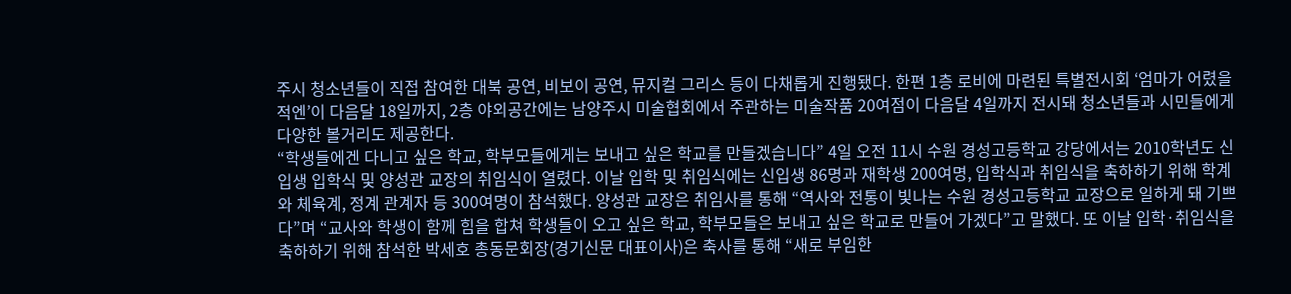주시 청소년들이 직접 참여한 대북 공연, 비보이 공연, 뮤지컬 그리스 등이 다채롭게 진행됐다. 한편 1층 로비에 마련된 특별전시회 ‘엄마가 어렸을 적엔’이 다음달 18일까지, 2층 야외공간에는 남양주시 미술협회에서 주관하는 미술작품 20여점이 다음달 4일까지 전시돼 청소년들과 시민들에게 다양한 볼거리도 제공한다.
“학생들에겐 다니고 싶은 학교, 학부모들에게는 보내고 싶은 학교를 만들겠습니다” 4일 오전 11시 수원 경성고등학교 강당에서는 2010학년도 신입생 입학식 및 양성관 교장의 취임식이 열렸다. 이날 입학 및 취임식에는 신입생 86명과 재학생 200여명, 입학식과 취임식을 축하하기 위해 학계와 체육계, 정계 관계자 등 300여명이 참석했다. 양성관 교장은 취임사를 통해 “역사와 전통이 빛나는 수원 경성고등학교 교장으로 일하게 돼 기쁘다”며 “교사와 학생이 함께 힘을 합쳐 학생들이 오고 싶은 학교, 학부모들은 보내고 싶은 학교로 만들어 가겠다”고 말했다. 또 이날 입학·취임식을 축하하기 위해 참석한 박세호 총동문회장(경기신문 대표이사)은 축사를 통해 “새로 부임한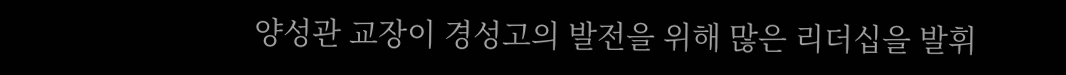양성관 교장이 경성고의 발전을 위해 많은 리더십을 발휘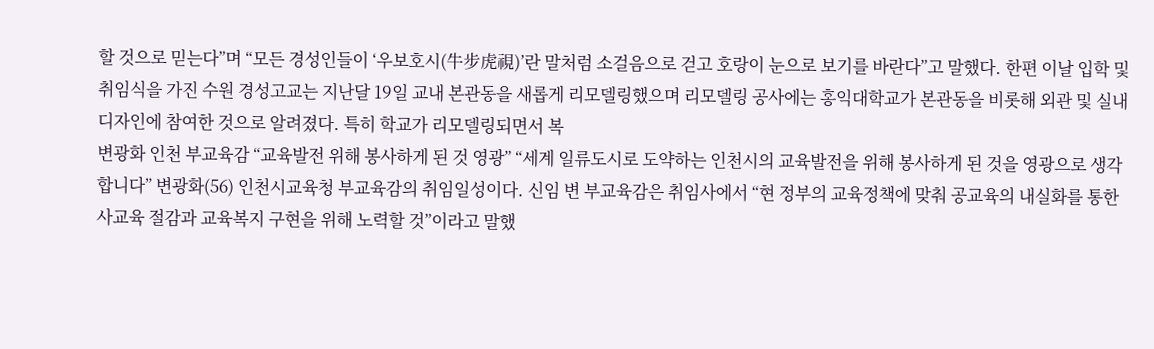할 것으로 믿는다”며 “모든 경성인들이 ‘우보호시(牛步虎視)’란 말처럼 소걸음으로 걷고 호랑이 눈으로 보기를 바란다”고 말했다. 한편 이날 입학 및 취임식을 가진 수원 경성고교는 지난달 19일 교내 본관동을 새롭게 리모델링했으며 리모델링 공사에는 홍익대학교가 본관동을 비롯해 외관 및 실내 디자인에 참여한 것으로 알려졌다. 특히 학교가 리모델링되면서 복
변광화 인천 부교육감 “교육발전 위해 봉사하게 된 것 영광” “세계 일류도시로 도약하는 인천시의 교육발전을 위해 봉사하게 된 것을 영광으로 생각합니다” 변광화(56) 인천시교육청 부교육감의 취임일성이다. 신임 변 부교육감은 취임사에서 “현 정부의 교육정책에 맞춰 공교육의 내실화를 통한 사교육 절감과 교육복지 구현을 위해 노력할 것”이라고 말했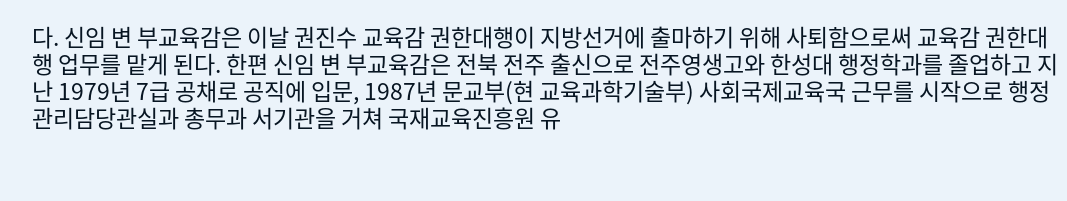다. 신임 변 부교육감은 이날 권진수 교육감 권한대행이 지방선거에 출마하기 위해 사퇴함으로써 교육감 권한대행 업무를 맡게 된다. 한편 신임 변 부교육감은 전북 전주 출신으로 전주영생고와 한성대 행정학과를 졸업하고 지난 1979년 7급 공채로 공직에 입문, 1987년 문교부(현 교육과학기술부) 사회국제교육국 근무를 시작으로 행정관리담당관실과 총무과 서기관을 거쳐 국재교육진흥원 유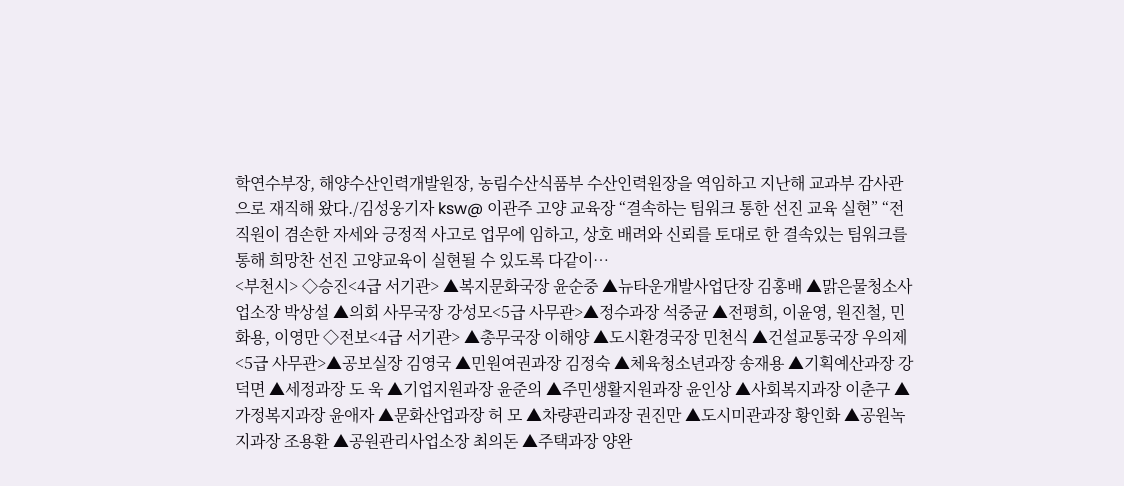학연수부장, 해양수산인력개발원장, 농림수산식품부 수산인력원장을 역임하고 지난해 교과부 감사관으로 재직해 왔다./김성웅기자 ksw@ 이관주 고양 교육장 “결속하는 팀워크 통한 선진 교육 실현” “전 직원이 겸손한 자세와 긍정적 사고로 업무에 임하고, 상호 배려와 신뢰를 토대로 한 결속있는 팀워크를 통해 희망찬 선진 고양교육이 실현될 수 있도록 다같이…
<부천시> ◇승진<4급 서기관> ▲복지문화국장 윤순중 ▲뉴타운개발사업단장 김홍배 ▲맑은물청소사업소장 박상설 ▲의회 사무국장 강성모<5급 사무관>▲정수과장 석중균 ▲전평희, 이윤영, 원진철, 민화용, 이영만 ◇전보<4급 서기관> ▲총무국장 이해양 ▲도시환경국장 민천식 ▲건설교통국장 우의제<5급 사무관>▲공보실장 김영국 ▲민원여권과장 김정숙 ▲체육청소년과장 송재용 ▲기획예산과장 강덕면 ▲세정과장 도 욱 ▲기업지원과장 윤준의 ▲주민생활지원과장 윤인상 ▲사회복지과장 이춘구 ▲가정복지과장 윤애자 ▲문화산업과장 허 모 ▲차량관리과장 권진만 ▲도시미관과장 황인화 ▲공원녹지과장 조용환 ▲공원관리사업소장 최의돈 ▲주택과장 양완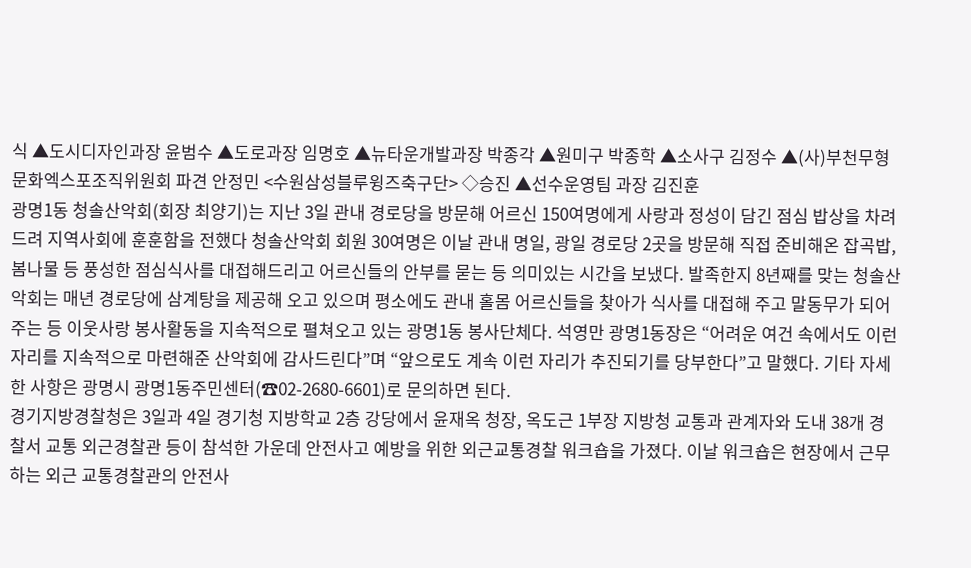식 ▲도시디자인과장 윤범수 ▲도로과장 임명호 ▲뉴타운개발과장 박종각 ▲원미구 박종학 ▲소사구 김정수 ▲(사)부천무형문화엑스포조직위원회 파견 안정민 <수원삼성블루윙즈축구단> ◇승진 ▲선수운영팀 과장 김진훈
광명1동 청솔산악회(회장 최양기)는 지난 3일 관내 경로당을 방문해 어르신 150여명에게 사랑과 정성이 담긴 점심 밥상을 차려드려 지역사회에 훈훈함을 전했다 청솔산악회 회원 30여명은 이날 관내 명일, 광일 경로당 2곳을 방문해 직접 준비해온 잡곡밥, 봄나물 등 풍성한 점심식사를 대접해드리고 어르신들의 안부를 묻는 등 의미있는 시간을 보냈다. 발족한지 8년째를 맞는 청솔산악회는 매년 경로당에 삼계탕을 제공해 오고 있으며 평소에도 관내 홀몸 어르신들을 찾아가 식사를 대접해 주고 말동무가 되어 주는 등 이웃사랑 봉사활동을 지속적으로 펼쳐오고 있는 광명1동 봉사단체다. 석영만 광명1동장은 “어려운 여건 속에서도 이런 자리를 지속적으로 마련해준 산악회에 감사드린다”며 “앞으로도 계속 이런 자리가 추진되기를 당부한다”고 말했다. 기타 자세한 사항은 광명시 광명1동주민센터(☎02-2680-6601)로 문의하면 된다.
경기지방경찰청은 3일과 4일 경기청 지방학교 2층 강당에서 윤재옥 청장, 옥도근 1부장 지방청 교통과 관계자와 도내 38개 경찰서 교통 외근경찰관 등이 참석한 가운데 안전사고 예방을 위한 외근교통경찰 워크숍을 가졌다. 이날 워크숍은 현장에서 근무하는 외근 교통경찰관의 안전사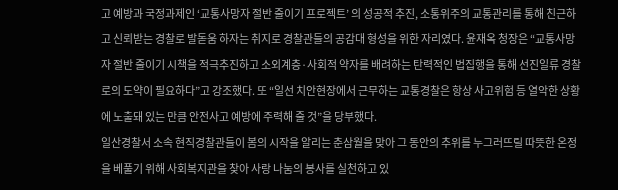고 예방과 국정과제인 ‘교통사망자 절반 줄이기 프로젝트’ 의 성공적 추진, 소통위주의 교통관리를 통해 친근하고 신뢰받는 경찰로 발돋움 하자는 취지로 경찰관들의 공감대 형성을 위한 자리였다. 윤재옥 청장은 “교통사망자 절반 줄이기 시책을 적극추진하고 소외계층·사회적 약자를 배려하는 탄력적인 법집행을 통해 선진일류 경찰로의 도약이 필요하다”고 강조했다. 또 “일선 치안현장에서 근무하는 교통경찰은 항상 사고위험 등 열악한 상황에 노출돼 있는 만큼 안전사고 예방에 주력해 줄 것”을 당부했다.
일산경찰서 소속 현직경찰관들이 봄의 시작을 알리는 춘삼월을 맞아 그 동안의 추위를 누그러뜨릴 따뜻한 온정을 베풀기 위해 사회복지관을 찾아 사랑 나눔의 봉사를 실천하고 있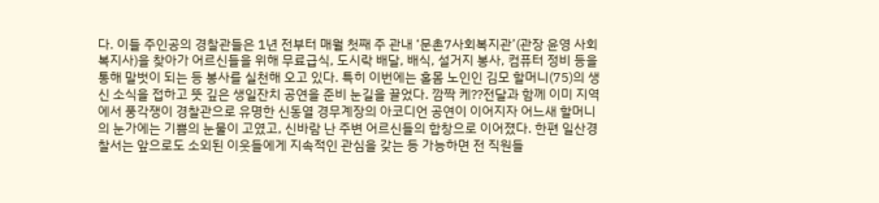다. 이들 주인공의 경찰관들은 1년 전부터 매월 첫째 주 관내 ‘문촌7사회복지관’(관장 윤영 사회복지사)을 찾아가 어르신들을 위해 무료급식, 도시락 배달, 배식, 설거지 봉사, 컴퓨터 정비 등을 통해 말벗이 되는 등 봉사를 실천해 오고 있다. 특히 이번에는 홀몸 노인인 김모 할머니(75)의 생신 소식을 접하고 뜻 깊은 생일잔치 공연을 준비 눈길을 끌었다. 깜짝 케??전달과 함께 이미 지역에서 풍각쟁이 경찰관으로 유명한 신동열 경무계장의 아코디언 공연이 이어지자 어느새 할머니의 눈가에는 기쁨의 눈물이 고였고, 신바람 난 주변 어르신들의 합창으로 이어졌다. 한편 일산경찰서는 앞으로도 소외된 이웃들에게 지속적인 관심을 갖는 등 가능하면 전 직원들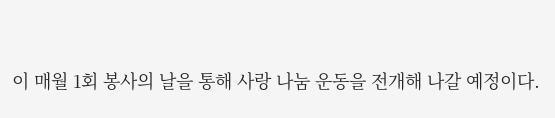이 매월 1회 봉사의 날을 통해 사랑 나눔 운동을 전개해 나갈 예정이다.